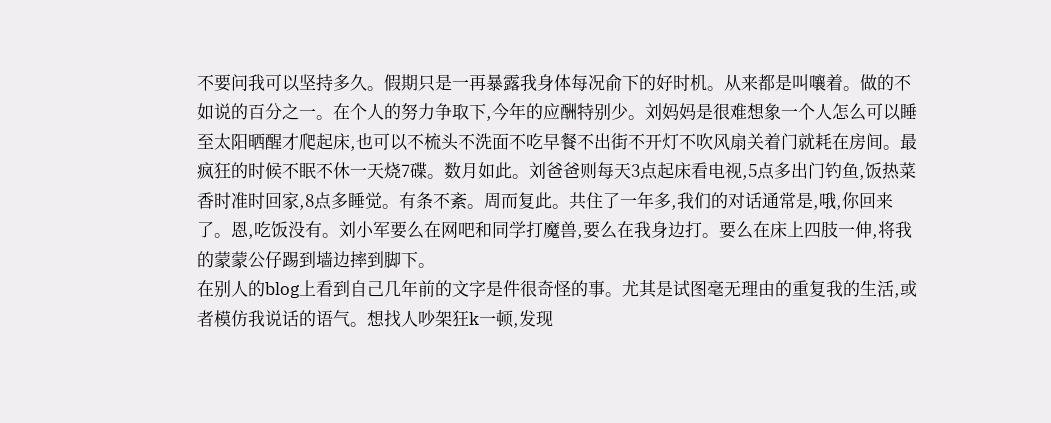不要问我可以坚持多久。假期只是一再暴露我身体每况俞下的好时机。从来都是叫嚷着。做的不如说的百分之一。在个人的努力争取下,今年的应酬特别少。刘妈妈是很难想象一个人怎么可以睡至太阳晒醒才爬起床,也可以不梳头不洗面不吃早餐不出街不开灯不吹风扇关着门就耗在房间。最疯狂的时候不眠不休一天烧7碟。数月如此。刘爸爸则每天3点起床看电视,5点多出门钓鱼,饭热菜香时准时回家,8点多睡觉。有条不紊。周而复此。共住了一年多,我们的对话通常是,哦,你回来了。恩,吃饭没有。刘小军要么在网吧和同学打魔兽,要么在我身边打。要么在床上四肢一伸,将我的蒙蒙公仔踢到墙边摔到脚下。
在别人的blog上看到自己几年前的文字是件很奇怪的事。尤其是试图毫无理由的重复我的生活,或者模仿我说话的语气。想找人吵架狂k一顿,发现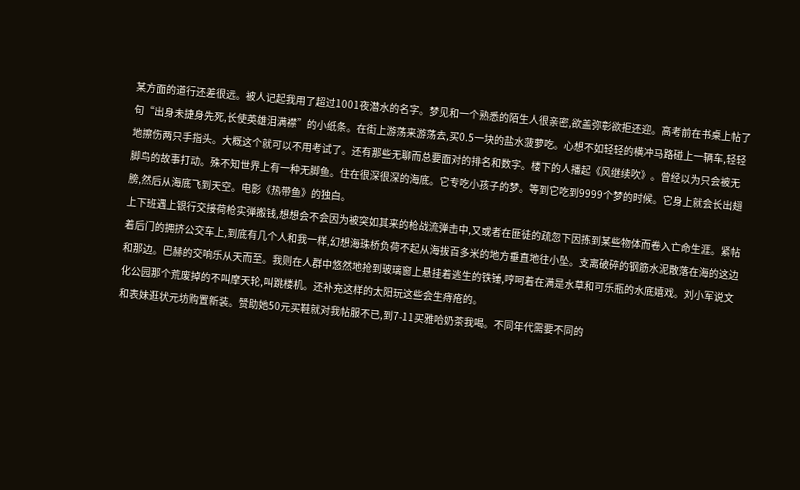某方面的道行还差很远。被人记起我用了超过1001夜潜水的名字。梦见和一个熟悉的陌生人很亲密,欲盖弥彰欲拒还迎。高考前在书桌上帖了句“出身未捷身先死,长使英雄泪满襟”的小纸条。在街上游荡来游荡去,买0.5一块的盐水菠萝吃。心想不如轻轻的横冲马路碰上一辆车,轻轻地擦伤两只手指头。大概这个就可以不用考试了。还有那些无聊而总要面对的排名和数字。楼下的人播起《风继续吹》。曾经以为只会被无脚鸟的故事打动。殊不知世界上有一种无脚鱼。住在很深很深的海底。它专吃小孩子的梦。等到它吃到9999个梦的时候。它身上就会长出翅膀,然后从海底飞到天空。电影《热带鱼》的独白。
上下班遇上银行交接荷枪实弹搬钱,想想会不会因为被突如其来的枪战流弹击中,又或者在匪徒的疏忽下因拣到某些物体而卷入亡命生涯。紧帖着后门的拥挤公交车上,到底有几个人和我一样,幻想海珠桥负荷不起从海拔百多米的地方垂直地往小坠。支离破碎的钢筋水泥散落在海的这边和那边。巴赫的交响乐从天而至。我则在人群中悠然地抢到玻璃窗上悬挂着逃生的铁锤,哼呵着在满是水草和可乐瓶的水底嬉戏。刘小军说文化公园那个荒废掉的不叫摩天轮,叫跳楼机。还补充这样的太阳玩这些会生痔疮的。
和表妹逛状元坊购置新装。赞助她50元买鞋就对我帖服不已,到7-11买雅哈奶茶我喝。不同年代需要不同的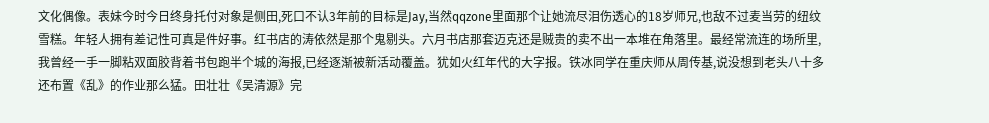文化偶像。表妹今时今日终身托付对象是侧田,死口不认3年前的目标是Jay,当然qqzone里面那个让她流尽泪伤透心的18岁师兄,也敌不过麦当劳的纽纹雪糕。年轻人拥有差记性可真是件好事。红书店的涛依然是那个鬼剔头。六月书店那套迈克还是贼贵的卖不出一本堆在角落里。最经常流连的场所里,我曾经一手一脚粘双面胶背着书包跑半个城的海报,已经逐渐被新活动覆盖。犹如火红年代的大字报。铁冰同学在重庆师从周传基,说没想到老头八十多还布置《乱》的作业那么猛。田壮壮《吴清源》完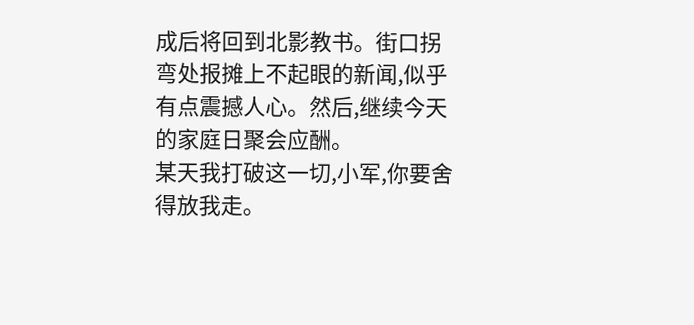成后将回到北影教书。街口拐弯处报摊上不起眼的新闻,似乎有点震撼人心。然后,继续今天的家庭日聚会应酬。
某天我打破这一切,小军,你要舍得放我走。